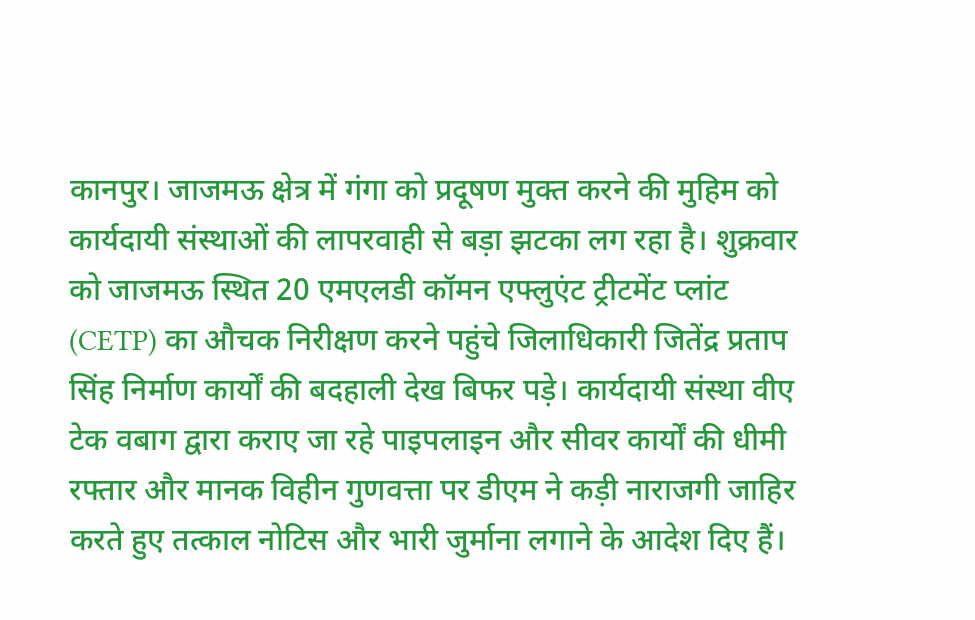कानपुर। जाजमऊ क्षेत्र में गंगा को प्रदूषण मुक्त करने की मुहिम को कार्यदायी संस्थाओं की लापरवाही से बड़ा झटका लग रहा है। शुक्रवार को जाजमऊ स्थित 20 एमएलडी कॉमन एफ्लुएंट ट्रीटमेंट प्लांट (CETP) का औचक निरीक्षण करने पहुंचे जिलाधिकारी जितेंद्र प्रताप सिंह निर्माण कार्यों की बदहाली देख बिफर पड़े। कार्यदायी संस्था वीए टेक वबाग द्वारा कराए जा रहे पाइपलाइन और सीवर कार्यों की धीमी रफ्तार और मानक विहीन गुणवत्ता पर डीएम ने कड़ी नाराजगी जाहिर करते हुए तत्काल नोटिस और भारी जुर्माना लगाने के आदेश दिए हैं।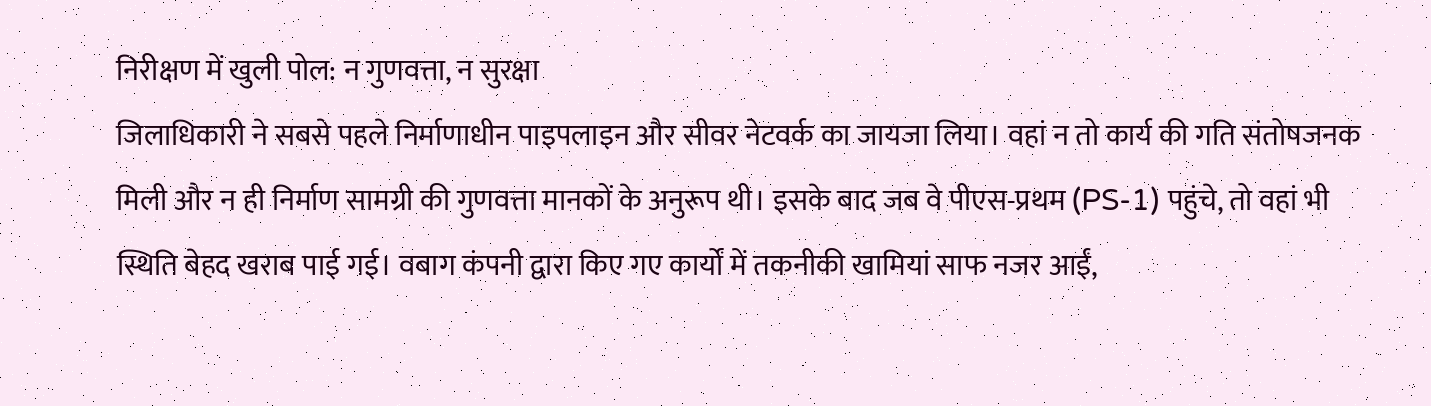निरीक्षण में खुली पोल: न गुणवत्ता, न सुरक्षा
जिलाधिकारी ने सबसे पहले निर्माणाधीन पाइपलाइन और सीवर नेटवर्क का जायजा लिया। वहां न तो कार्य की गति संतोषजनक मिली और न ही निर्माण सामग्री की गुणवत्ता मानकों के अनुरूप थी। इसके बाद जब वे पीएस-प्रथम (PS-1) पहुंचे, तो वहां भी स्थिति बेहद खराब पाई गई। वबाग कंपनी द्वारा किए गए कार्यों में तकनीकी खामियां साफ नजर आईं,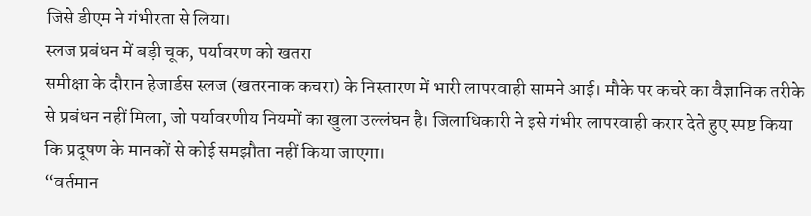जिसे डीएम ने गंभीरता से लिया।
स्लज प्रबंधन में बड़ी चूक, पर्यावरण को खतरा
समीक्षा के दौरान हेजार्डस स्लज (खतरनाक कचरा) के निस्तारण में भारी लापरवाही सामने आई। मौके पर कचरे का वैज्ञानिक तरीके से प्रबंधन नहीं मिला, जो पर्यावरणीय नियमों का खुला उल्लंघन है। जिलाधिकारी ने इसे गंभीर लापरवाही करार देते हुए स्पष्ट किया कि प्रदूषण के मानकों से कोई समझौता नहीं किया जाएगा।
“वर्तमान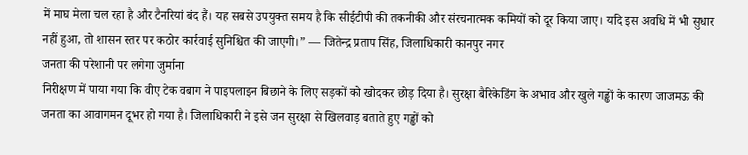में माघ मेला चल रहा है और टैनरियां बंद हैं। यह सबसे उपयुक्त समय है कि सीईटीपी की तकनीकी और संरचनात्मक कमियों को दूर किया जाए। यदि इस अवधि में भी सुधार नहीं हुआ, तो शासन स्तर पर कठोर कार्रवाई सुनिश्चित की जाएगी।” — जितेन्द्र प्रताप सिंह, जिलाधिकारी कानपुर नगर
जनता की परेशानी पर लगेगा जुर्माना
निरीक्षण में पाया गया कि वीए टेक वबाग ने पाइपलाइन बिछाने के लिए सड़कों को खोदकर छोड़ दिया है। सुरक्षा बैरिकेडिंग के अभाव और खुले गड्ढों के कारण जाजमऊ की जनता का आवागमन दूभर हो गया है। जिलाधिकारी ने इसे जन सुरक्षा से खिलवाड़ बताते हुए गड्ढों को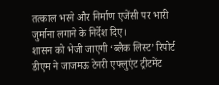तत्काल भरने और निर्माण एजेंसी पर भारी जुर्माना लगाने के निर्देश दिए।
शासन को भेजी जाएगी ‘ब्लैक लिस्ट’ रिपोर्ट
डीएम ने जाजमऊ टेनरी एफ्लुएंट ट्रीटमेंट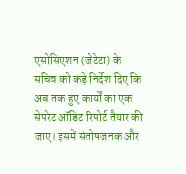एसोसिएशन (जेटेटा) के सचिव को कड़े निर्देश दिए कि अब तक हुए कार्यों का एक सेपरेट ऑडिट रिपोर्ट तैयार की जाए। इसमें संतोषजनक और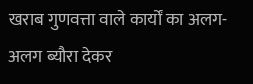खराब गुणवत्ता वाले कार्यों का अलग-अलग ब्यौरा देकर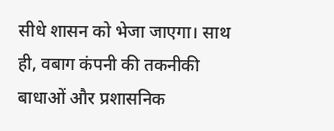सीधे शासन को भेजा जाएगा। साथ ही, वबाग कंपनी की तकनीकी बाधाओं और प्रशासनिक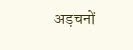अड़चनों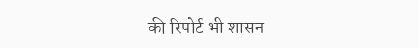की रिपोर्ट भी शासन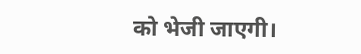को भेजी जाएगी।